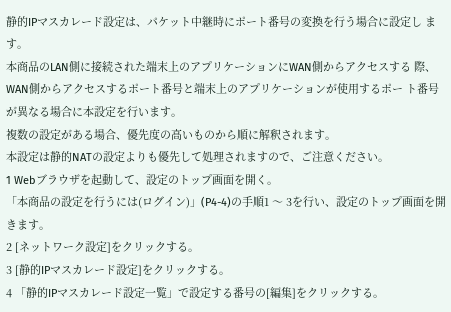静的IPマスカレード設定は、パケット中継時にポート番号の変換を行う場合に設定し ます。
本商品のLAN側に接続された端末上のアプリケーションにWAN側からアクセスする 際、WAN側からアクセスするポート番号と端末上のアプリケーションが使用するポー ト番号が異なる場合に本設定を行います。
複数の設定がある場合、優先度の高いものから順に解釈されます。
本設定は静的NATの設定よりも優先して処理されますので、ご注意ください。
1 Webブラウザを起動して、設定のトップ画面を開く。
「本商品の設定を行うには(ログイン)」(P4-4)の手順1 〜 3を行い、設定のトップ画面を開きます。
2 [ネットワーク設定]をクリックする。
3 [静的IPマスカレード設定]をクリックする。
4 「静的IPマスカレード設定一覧」で設定する番号の[編集]をクリックする。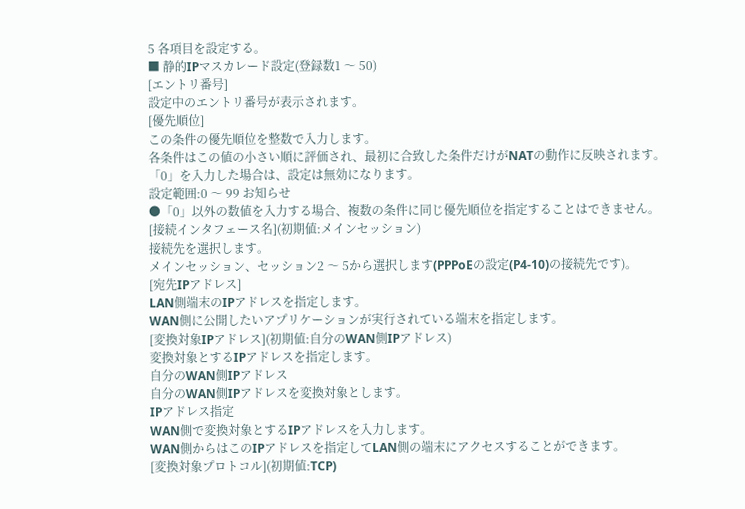5 各項目を設定する。
■ 静的IPマスカレード設定(登録数1 〜 50)
[エントリ番号]
設定中のエントリ番号が表示されます。
[優先順位]
この条件の優先順位を整数で入力します。
各条件はこの値の小さい順に評価され、最初に合致した条件だけがNATの動作に反映されます。
「0」を入力した場合は、設定は無効になります。
設定範囲:0 〜 99 お知らせ
●「0」以外の数値を入力する場合、複数の条件に同じ優先順位を指定することはできません。
[接続インタフェース名](初期値:メインセッション)
接続先を選択します。
メインセッション、セッション2 〜 5から選択します(PPPoEの設定(P4-10)の接続先です)。
[宛先IPアドレス]
LAN側端末のIPアドレスを指定します。
WAN側に公開したいアプリケーションが実行されている端末を指定します。
[変換対象IPアドレス](初期値:自分のWAN側IPアドレス)
変換対象とするIPアドレスを指定します。
自分のWAN側IPアドレス
自分のWAN側IPアドレスを変換対象とします。
IPアドレス指定
WAN側で変換対象とするIPアドレスを入力します。
WAN側からはこのIPアドレスを指定してLAN側の端末にアクセスすることができます。
[変換対象プロトコル](初期値:TCP)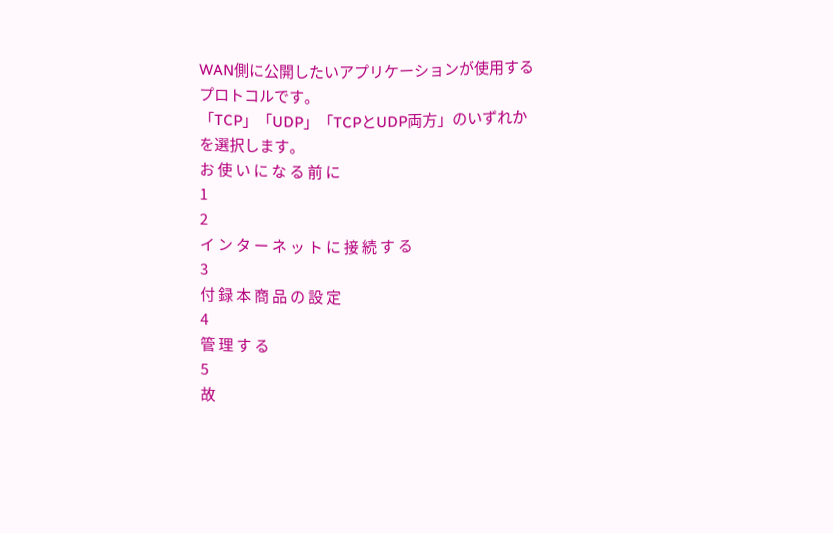WAN側に公開したいアプリケーションが使用するプロトコルです。
「TCP」「UDP」「TCPとUDP両方」のいずれかを選択します。
お 使 い に な る 前 に
1
2
イ ン タ ー ネ ッ ト に 接 続 す る
3
付 録 本 商 品 の 設 定
4
管 理 す る
5
故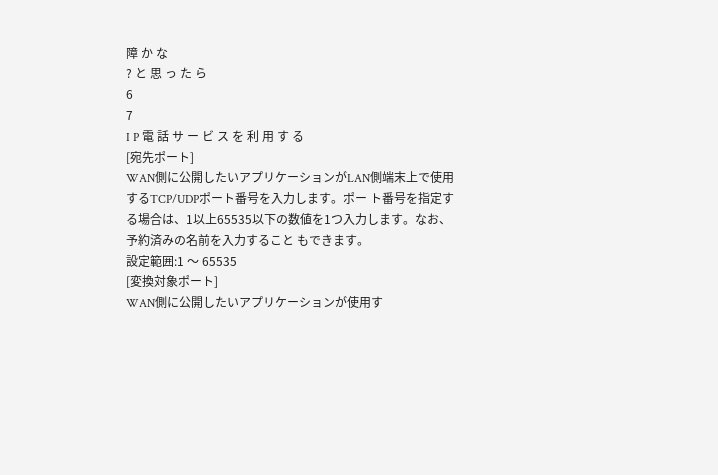障 か な
? と 思 っ た ら
6
7
I P 電 話 サ ー ビ ス を 利 用 す る
[宛先ポート]
WAN側に公開したいアプリケーションがLAN側端末上で使用するTCP/UDPポート番号を入力します。ポー ト番号を指定する場合は、1以上65535以下の数値を1つ入力します。なお、予約済みの名前を入力すること もできます。
設定範囲:1 〜 65535
[変換対象ポート]
WAN側に公開したいアプリケーションが使用す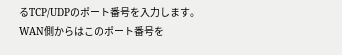るTCP/UDPのポート番号を入力します。
WAN側からはこのポート番号を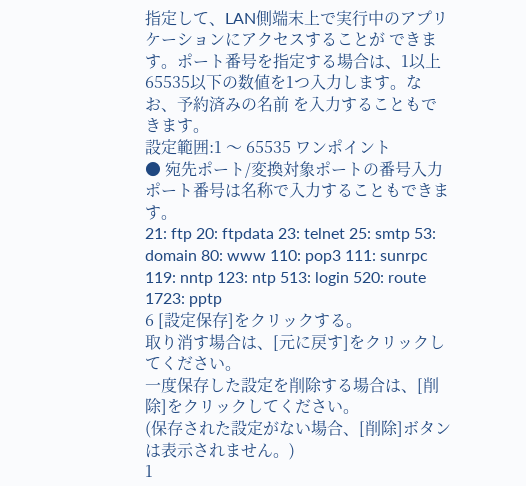指定して、LAN側端末上で実行中のアプリケーションにアクセスすることが できます。ポート番号を指定する場合は、1以上65535以下の数値を1つ入力します。なお、予約済みの名前 を入力することもできます。
設定範囲:1 〜 65535 ワンポイント
● 宛先ポート/変換対象ポートの番号入力 ポート番号は名称で入力することもできます。
21: ftp 20: ftpdata 23: telnet 25: smtp 53: domain 80: www 110: pop3 111: sunrpc 119: nntp 123: ntp 513: login 520: route 1723: pptp
6 [設定保存]をクリックする。
取り消す場合は、[元に戻す]をクリックしてください。
一度保存した設定を削除する場合は、[削除]をクリックしてください。
(保存された設定がない場合、[削除]ボタンは表示されません。)
1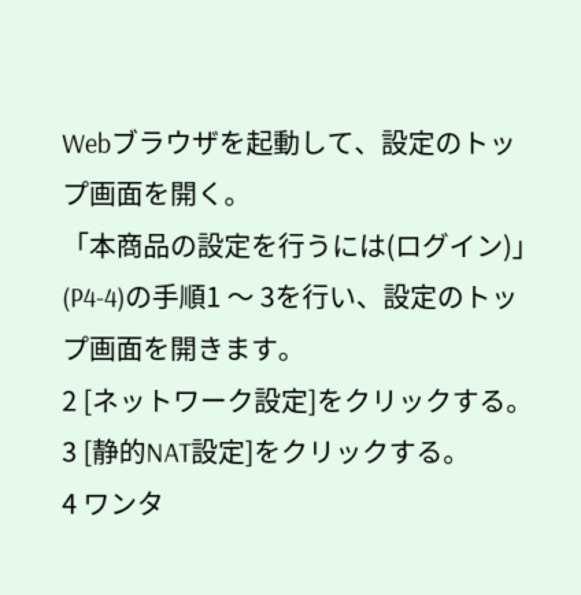Webブラウザを起動して、設定のトップ画面を開く。
「本商品の設定を行うには(ログイン)」(P4-4)の手順1 〜 3を行い、設定のトップ画面を開きます。
2 [ネットワーク設定]をクリックする。
3 [静的NAT設定]をクリックする。
4 ワンタ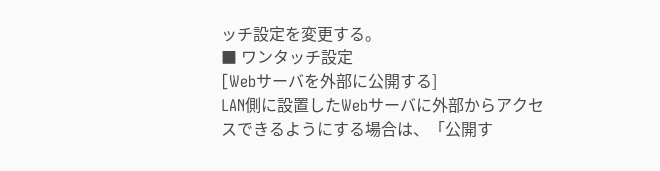ッチ設定を変更する。
■ ワンタッチ設定
[Webサーバを外部に公開する]
LAN側に設置したWebサーバに外部からアクセスできるようにする場合は、「公開す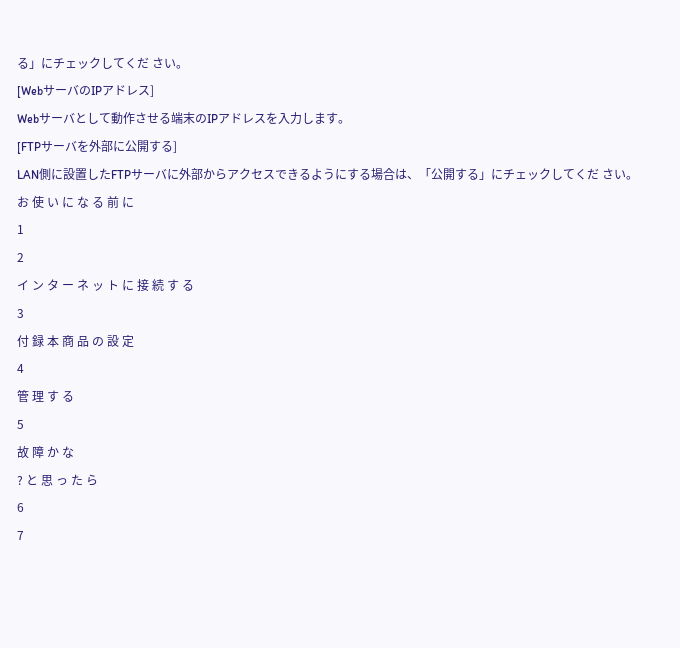る」にチェックしてくだ さい。
[WebサーバのIPアドレス]
Webサーバとして動作させる端末のIPアドレスを入力します。
[FTPサーバを外部に公開する]
LAN側に設置したFTPサーバに外部からアクセスできるようにする場合は、「公開する」にチェックしてくだ さい。
お 使 い に な る 前 に
1
2
イ ン タ ー ネ ッ ト に 接 続 す る
3
付 録 本 商 品 の 設 定
4
管 理 す る
5
故 障 か な
? と 思 っ た ら
6
7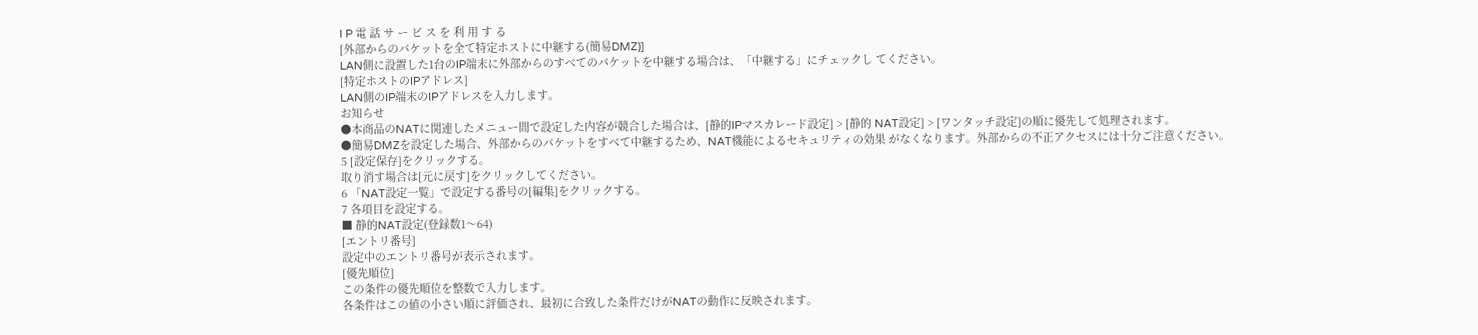I P 電 話 サ ー ビ ス を 利 用 す る
[外部からのパケットを全て特定ホストに中継する(簡易DMZ)]
LAN側に設置した1台のIP端末に外部からのすべてのパケットを中継する場合は、「中継する」にチェックし てください。
[特定ホストのIPアドレス]
LAN側のIP端末のIPアドレスを入力します。
お知らせ
●本商品のNATに関連したメニュー間で設定した内容が競合した場合は、[静的IPマスカレード設定] > [静的 NAT設定] > [ワンタッチ設定]の順に優先して処理されます。
●簡易DMZを設定した場合、外部からのパケットをすべて中継するため、NAT機能によるセキュリティの効果 がなくなります。外部からの不正アクセスには十分ご注意ください。
5 [設定保存]をクリックする。
取り消す場合は[元に戻す]をクリックしてください。
6 「NAT設定一覧」で設定する番号の[編集]をクリックする。
7 各項目を設定する。
■ 静的NAT設定(登録数1〜64)
[エントリ番号]
設定中のエントリ番号が表示されます。
[優先順位]
この条件の優先順位を整数で入力します。
各条件はこの値の小さい順に評価され、最初に合致した条件だけがNATの動作に反映されます。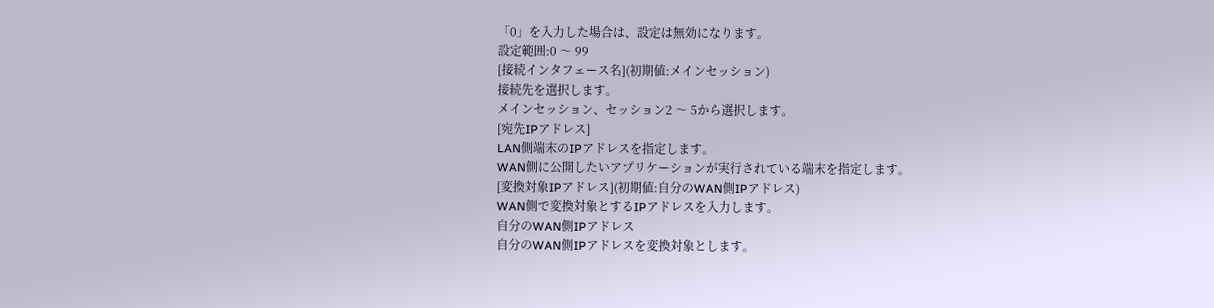「0」を入力した場合は、設定は無効になります。
設定範囲:0 〜 99
[接続インタフェース名](初期値:メインセッション)
接続先を選択します。
メインセッション、セッション2 〜 5から選択します。
[宛先IPアドレス]
LAN側端末のIPアドレスを指定します。
WAN側に公開したいアプリケーションが実行されている端末を指定します。
[変換対象IPアドレス](初期値:自分のWAN側IPアドレス)
WAN側で変換対象とするIPアドレスを入力します。
自分のWAN側IPアドレス
自分のWAN側IPアドレスを変換対象とします。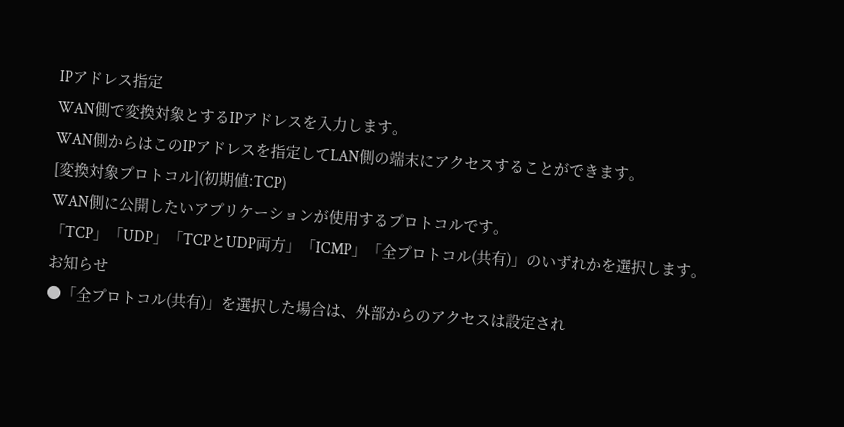IPアドレス指定
WAN側で変換対象とするIPアドレスを入力します。
WAN側からはこのIPアドレスを指定してLAN側の端末にアクセスすることができます。
[変換対象プロトコル](初期値:TCP)
WAN側に公開したいアプリケーションが使用するプロトコルです。
「TCP」「UDP」「TCPとUDP両方」「ICMP」「全プロトコル(共有)」のいずれかを選択します。
お知らせ
●「全プロトコル(共有)」を選択した場合は、外部からのアクセスは設定され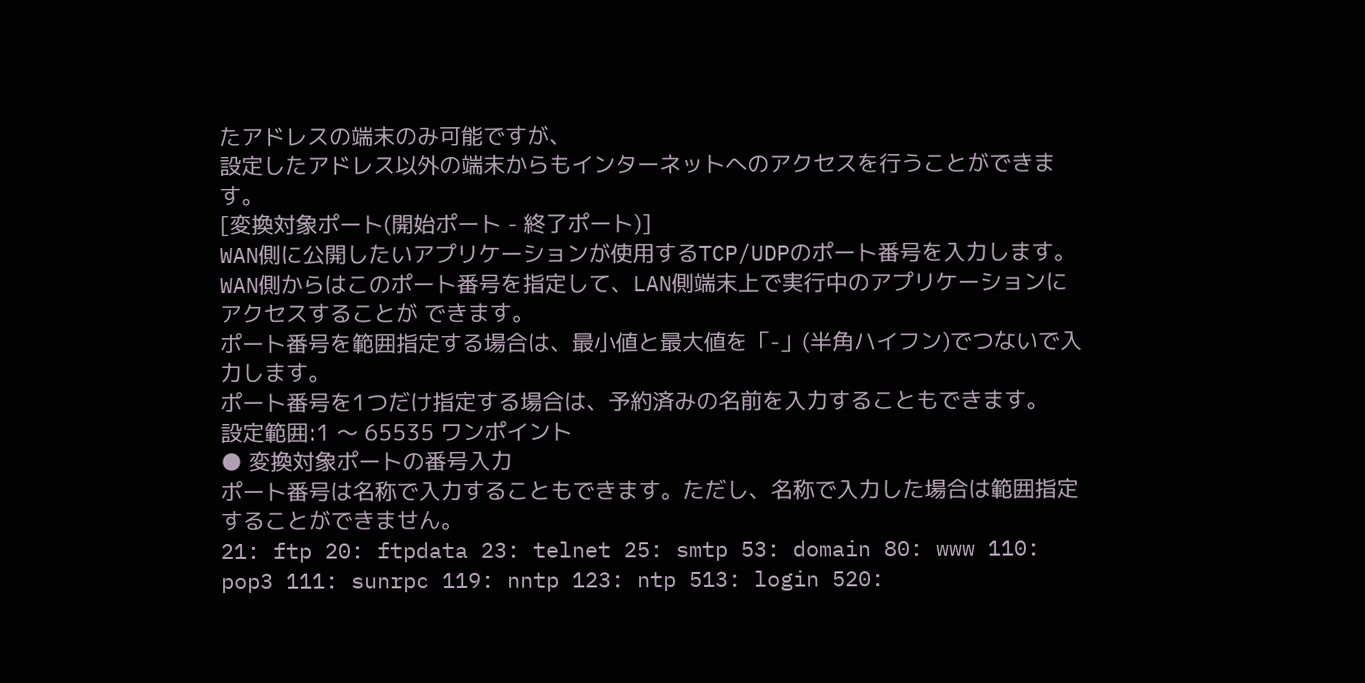たアドレスの端末のみ可能ですが、
設定したアドレス以外の端末からもインターネットへのアクセスを行うことができます。
[変換対象ポート(開始ポート - 終了ポート)]
WAN側に公開したいアプリケーションが使用するTCP/UDPのポート番号を入力します。
WAN側からはこのポート番号を指定して、LAN側端末上で実行中のアプリケーションにアクセスすることが できます。
ポート番号を範囲指定する場合は、最小値と最大値を「-」(半角ハイフン)でつないで入力します。
ポート番号を1つだけ指定する場合は、予約済みの名前を入力することもできます。
設定範囲:1 〜 65535 ワンポイント
● 変換対象ポートの番号入力
ポート番号は名称で入力することもできます。ただし、名称で入力した場合は範囲指定することができません。
21: ftp 20: ftpdata 23: telnet 25: smtp 53: domain 80: www 110: pop3 111: sunrpc 119: nntp 123: ntp 513: login 520: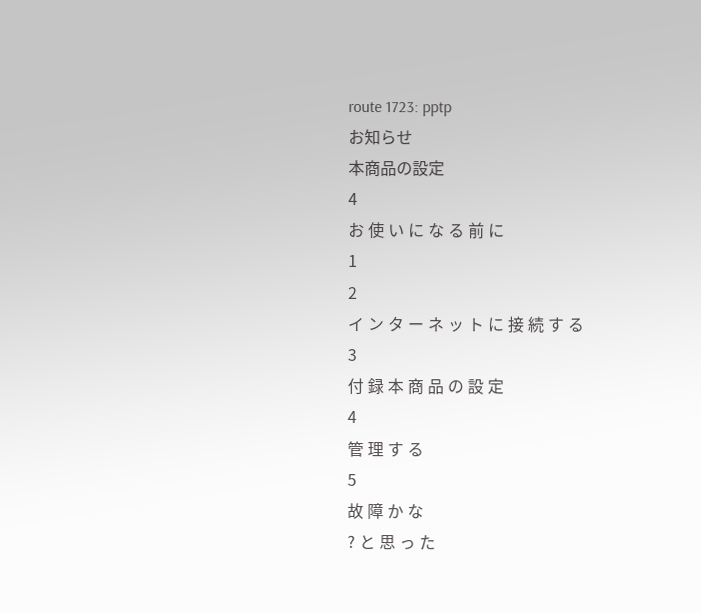route 1723: pptp
お知らせ
本商品の設定
4
お 使 い に な る 前 に
1
2
イ ン タ ー ネ ッ ト に 接 続 す る
3
付 録 本 商 品 の 設 定
4
管 理 す る
5
故 障 か な
? と 思 っ た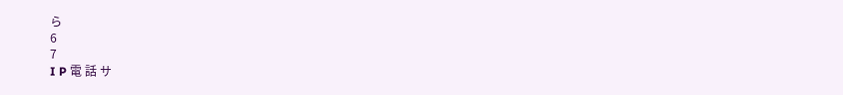ら
6
7
I P 電 話 サ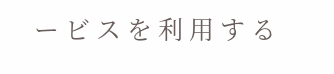ー ビ ス を 利 用 す る